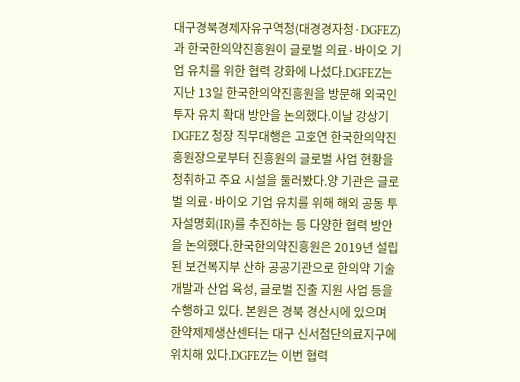대구경북경제자유구역청(대경경자청·DGFEZ)과 한국한의약진흥원이 글로벌 의료·바이오 기업 유치를 위한 협력 강화에 나섰다.DGFEZ는 지난 13일 한국한의약진흥원을 방문해 외국인투자 유치 확대 방안을 논의했다.이날 강상기 DGFEZ 청장 직무대행은 고호연 한국한의약진흥원장으로부터 진흥원의 글로벌 사업 현황을 청취하고 주요 시설을 둘러봤다.양 기관은 글로벌 의료·바이오 기업 유치를 위해 해외 공동 투자설명회(IR)를 추진하는 등 다양한 협력 방안을 논의했다.한국한의약진흥원은 2019년 설립된 보건복지부 산하 공공기관으로 한의약 기술 개발과 산업 육성, 글로벌 진출 지원 사업 등을 수행하고 있다. 본원은 경북 경산시에 있으며 한약제제생산센터는 대구 신서첨단의료지구에 위치해 있다.DGFEZ는 이번 협력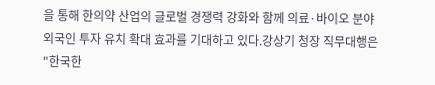을 통해 한의약 산업의 글로벌 경쟁력 강화와 함께 의료·바이오 분야 외국인 투자 유치 확대 효과를 기대하고 있다.강상기 청장 직무대행은 "한국한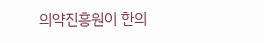의약진흥원이 한의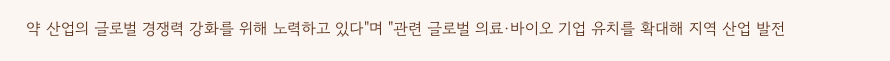약 산업의 글로벌 경쟁력 강화를 위해 노력하고 있다"며 "관련 글로벌 의료·바이오 기업 유치를 확대해 지역 산업 발전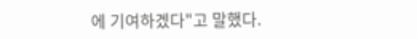에 기여하겠다"고 말했다.